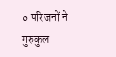० परिजनों ने गुरुकुल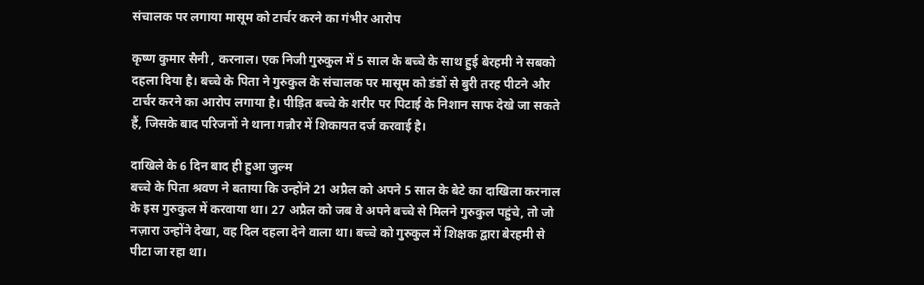संचालक पर लगाया मासूम को टार्चर करने का गंभीर आरोप

कृष्ण कुमार सैनी , करनाल। एक निजी गुरुकुल में 5 साल के बच्चे के साथ हुई बेरहमी ने सबको दहला दिया है। बच्चे के पिता ने गुरुकुल के संचालक पर मासूम को डंडों से बुरी तरह पीटने और टार्चर करने का आरोप लगाया है। पीड़ित बच्चे के शरीर पर पिटाई के निशान साफ देखे जा सकते हैं, जिसके बाद परिजनों ने थाना गन्नौर में शिकायत दर्ज करवाई है।

दाखिले के 6 दिन बाद ही हुआ जुल्म
बच्चे के पिता श्रवण ने बताया कि उन्होंने 21 अप्रैल को अपने 5 साल के बेटे का दाखिला करनाल के इस गुरुकुल में करवाया था। 27 अप्रैल को जब वे अपने बच्चे से मिलने गुरुकुल पहुंचे, तो जो नज़ारा उन्होंने देखा, वह दिल दहला देने वाला था। बच्चे को गुरुकुल में शिक्षक द्वारा बेरहमी से पीटा जा रहा था।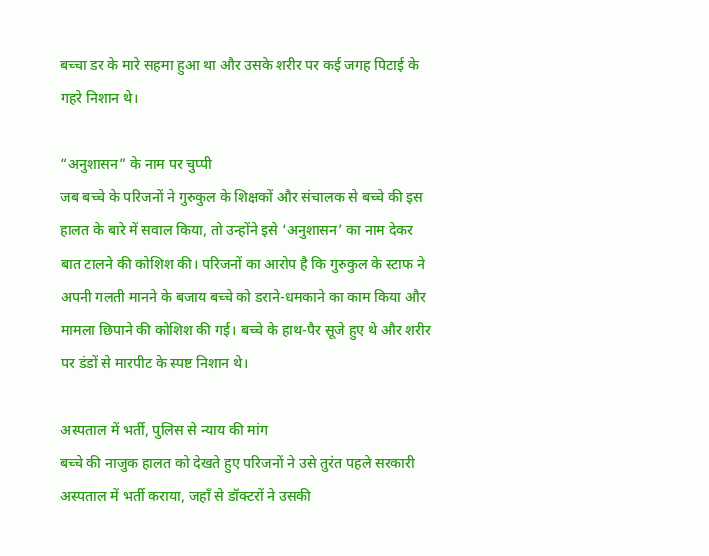बच्चा डर के मारे सहमा हुआ था और उसके शरीर पर कई जगह पिटाई के गहरे निशान थे।

“अनुशासन” के नाम पर चुप्पी
जब बच्चे के परिजनों ने गुरुकुल के शिक्षकों और संचालक से बच्चे की इस हालत के बारे में सवाल किया, तो उन्होंने इसे ‘अनुशासन’ का नाम देकर बात टालने की कोशिश की। परिजनों का आरोप है कि गुरुकुल के स्टाफ ने अपनी गलती मानने के बजाय बच्चे को डराने-धमकाने का काम किया और मामला छिपाने की कोशिश की गई। बच्चे के हाथ-पैर सूजे हुए थे और शरीर पर डंडों से मारपीट के स्पष्ट निशान थे।

अस्पताल में भर्ती, पुलिस से न्याय की मांग
बच्चे की नाजुक हालत को देखते हुए परिजनों ने उसे तुरंत पहले सरकारी अस्पताल में भर्ती कराया, जहाँ से डॉक्टरों ने उसकी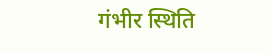गंभीर स्थिति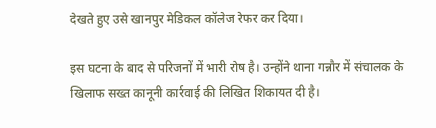देखते हुए उसे खानपुर मेडिकल कॉलेज रेफर कर दिया।

इस घटना के बाद से परिजनों में भारी रोष है। उन्होंने थाना गन्नौर में संचालक के खिलाफ सख्त कानूनी कार्रवाई की लिखित शिकायत दी है।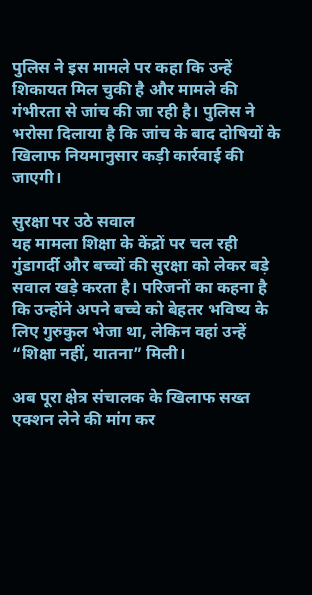पुलिस ने इस मामले पर कहा कि उन्हें शिकायत मिल चुकी है और मामले की गंभीरता से जांच की जा रही है। पुलिस ने भरोसा दिलाया है कि जांच के बाद दोषियों के खिलाफ नियमानुसार कड़ी कार्रवाई की जाएगी।

सुरक्षा पर उठे सवाल
यह मामला शिक्षा के केंद्रों पर चल रही गुंडागर्दी और बच्चों की सुरक्षा को लेकर बड़े सवाल खड़े करता है। परिजनों का कहना है कि उन्होंने अपने बच्चे को बेहतर भविष्य के लिए गुरुकुल भेजा था, लेकिन वहां उन्हें “शिक्षा नहीं, यातना” मिली।

अब पूरा क्षेत्र संचालक के खिलाफ सख्त एक्शन लेने की मांग कर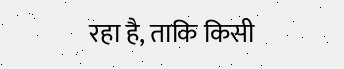रहा है, ताकि किसी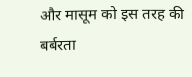और मासूम को इस तरह की बर्बरता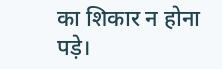का शिकार न होना पड़े।